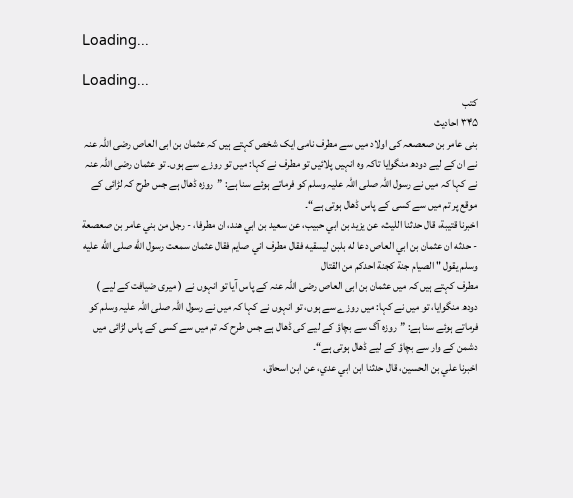Loading...

Loading...
کتب
۳۴۵ احادیث
بنی عامر بن صعصعہ کی اولاد میں سے مطرف نامی ایک شخص کہتے ہیں کہ عثمان بن ابی العاص رضی اللہ عنہ نے ان کے لیے دودھ منگوایا تاکہ وہ انہیں پلائیں تو مطرف نے کہا: میں تو روزے سے ہوں۔ تو عثمان رضی اللہ عنہ نے کہا کہ میں نے رسول اللہ صلی اللہ علیہ وسلم کو فرماتے ہوئے سنا ہے: ”روزہ ڈھال ہے جس طرح کہ لڑائی کے موقع پر تم میں سے کسی کے پاس ڈھال ہوتی ہے“۔
اخبرنا قتيبة، قال حدثنا الليث، عن يزيد بن ابي حبيب، عن سعيد بن ابي هند، ان مطرفا، - رجل من بني عامر بن صعصعة - حدثه ان عثمان بن ابي العاص دعا له بلبن ليسقيه فقال مطرف اني صايم فقال عثمان سمعت رسول الله صلى الله عليه وسلم يقول " الصيام جنة كجنة احدكم من القتال
مطرف کہتے ہیں کہ میں عثمان بن ابی العاص رضی اللہ عنہ کے پاس آیا تو انہوں نے ( میری ضیافت کے لیے ) دودھ منگوایا، تو میں نے کہا: میں روزے سے ہوں، تو انہوں نے کہا کہ میں نے رسول اللہ صلی اللہ علیہ وسلم کو فرماتے ہوئے سنا ہے: ”روزہ آگ سے بچاؤ کے لیے کی ڈھال ہے جس طرح کہ تم میں سے کسی کے پاس لڑائی میں دشمن کے وار سے بچاؤ کے لیے ڈھال ہوتی ہے“۔
اخبرنا علي بن الحسين، قال حدثنا ابن ابي عدي، عن ابن اسحاق،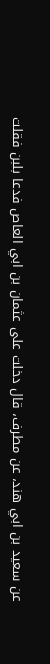عن سعيد بن ابي هند، عن مطرف، قال دخلت على عثمان بن ابي العاص فدعا بلبن فقلت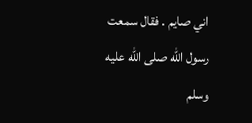اني صايم . فقال سمعت رسول الله صلى الله عليه وسلم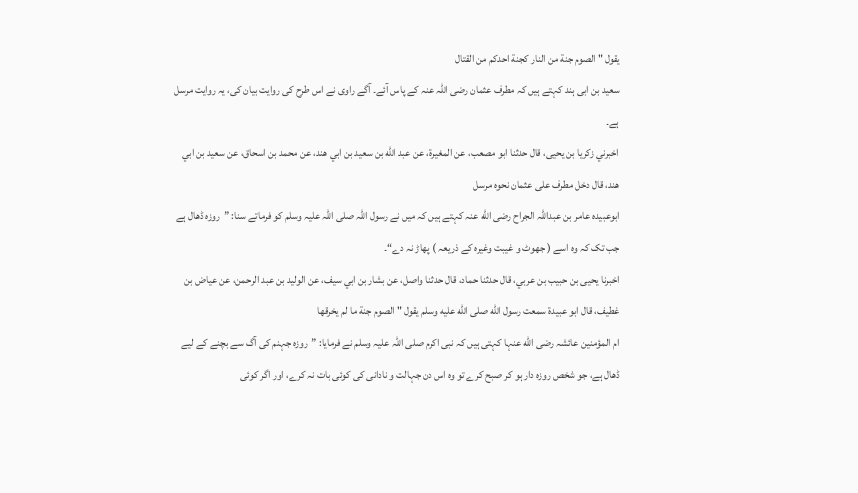يقول " الصوم جنة من النار كجنة احدكم من القتال
سعید بن ابی ہند کہتے ہیں کہ مطرف عثمان رضی اللہ عنہ کے پاس آئے۔ آگے راوی نے اس طرح کی روایت بیان کی، یہ روایت مرسل ہے۔
اخبرني زكريا بن يحيى، قال حدثنا ابو مصعب، عن المغيرة، عن عبد الله بن سعيد بن ابي هند، عن محمد بن اسحاق، عن سعيد بن ابي هند، قال دخل مطرف على عثمان نحوه مرسل
ابوعبیدہ عامر بن عبداللہ الجراح رضی الله عنہ کہتے ہیں کہ میں نے رسول اللہ صلی اللہ علیہ وسلم کو فرماتے سنا: ”روزہ ڈھال ہے جب تک کہ وہ اسے ( جھوٹ و غیبت وغیرہ کے ذریعہ ) پھاڑ نہ دے“۔
اخبرنا يحيى بن حبيب بن عربي، قال حدثنا حماد، قال حدثنا واصل، عن بشار بن ابي سيف، عن الوليد بن عبد الرحمن، عن عياض بن غطيف، قال ابو عبيدة سمعت رسول الله صلى الله عليه وسلم يقول " الصوم جنة ما لم يخرقها
ام المؤمنین عائشہ رضی الله عنہا کہتی ہیں کہ نبی اکرم صلی اللہ علیہ وسلم نے فرمایا: ”روزہ جہنم کی آگ سے بچنے کے لیے ڈھال ہے، جو شخص روزہ دار ہو کر صبح کرے تو وہ اس دن جہالت و نادانی کی کوئی بات نہ کرے، اور اگر کوئی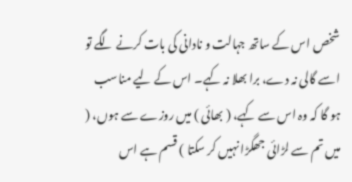شخص اس کے ساتھ جہالت و نادانی کی بات کرنے لگے تو اسے گالی نہ دے، برا بھلا نہ کہے۔ اس کے لیے مناسب ہو گا کہ وہ اس سے کہے، ( بھائی ) میں روزے سے ہوں، ( میں تم سے لڑائی جھگڑا نہیں کر سکتا ) قسم ہے اس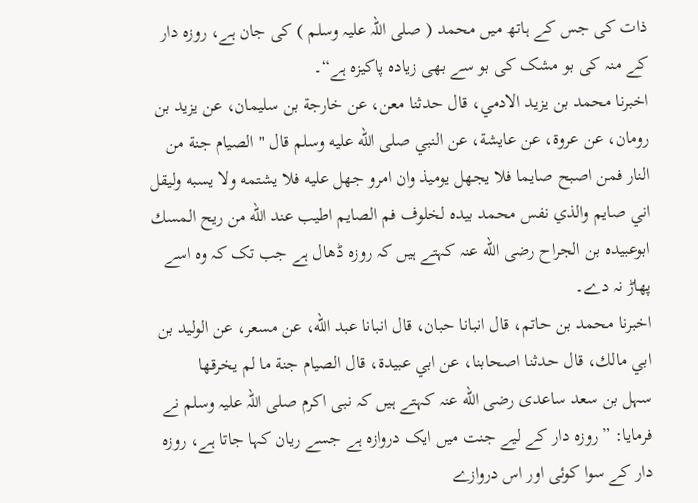ذات کی جس کے ہاتھ میں محمد ( صلی اللہ علیہ وسلم ) کی جان ہے، روزہ دار کے منہ کی بو مشک کی بو سے بھی زیادہ پاکیزہ ہے“۔
اخبرنا محمد بن يزيد الادمي، قال حدثنا معن، عن خارجة بن سليمان، عن يزيد بن رومان، عن عروة، عن عايشة، عن النبي صلى الله عليه وسلم قال " الصيام جنة من النار فمن اصبح صايما فلا يجهل يوميذ وان امرو جهل عليه فلا يشتمه ولا يسبه وليقل اني صايم والذي نفس محمد بيده لخلوف فم الصايم اطيب عند الله من ريح المسك
ابوعبیدہ بن الجراح رضی الله عنہ کہتے ہیں کہ روزہ ڈھال ہے جب تک کہ وہ اسے پھاڑ نہ دے۔
اخبرنا محمد بن حاتم، قال انبانا حبان، قال انبانا عبد الله، عن مسعر، عن الوليد بن ابي مالك، قال حدثنا اصحابنا، عن ابي عبيدة، قال الصيام جنة ما لم يخرقها
سہل بن سعد ساعدی رضی الله عنہ کہتے ہیں کہ نبی اکرم صلی اللہ علیہ وسلم نے فرمایا: ”روزہ دار کے لیے جنت میں ایک دروازہ ہے جسے ریان کہا جاتا ہے، روزہ دار کے سوا کوئی اور اس دروازے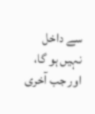سے داخل نہیں ہو گا، اور جب آخری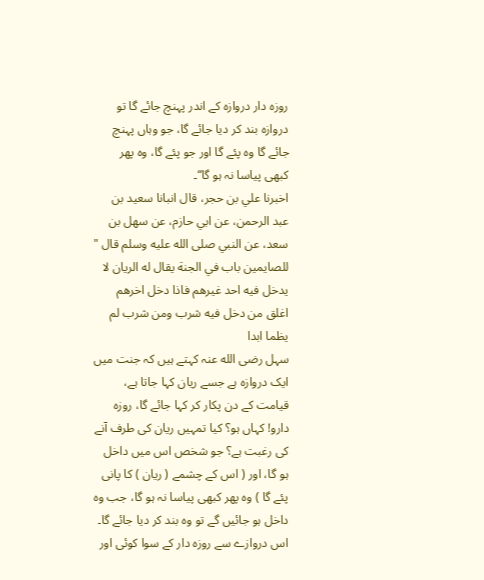روزہ دار دروازہ کے اندر پہنچ جائے گا تو دروازہ بند کر دیا جائے گا، جو وہاں پہنچ جائے گا وہ پئے گا اور جو پئے گا، وہ پھر کبھی پیاسا نہ ہو گا“۔
اخبرنا علي بن حجر، قال انبانا سعيد بن عبد الرحمن، عن ابي حازم، عن سهل بن سعد، عن النبي صلى الله عليه وسلم قال " للصايمين باب في الجنة يقال له الريان لا يدخل فيه احد غيرهم فاذا دخل اخرهم اغلق من دخل فيه شرب ومن شرب لم يظما ابدا
سہل رضی الله عنہ کہتے ہیں کہ جنت میں ایک دروازہ ہے جسے ریان کہا جاتا ہے، قیامت کے دن پکار کر کہا جائے گا، روزہ دارو! کہاں ہو؟ کیا تمہیں ریان کی طرف آنے کی رغبت ہے؟ جو شخص اس میں داخل ہو گا، اور ( اس کے چشمے ( ریان ) کا پانی پئے گا ) وہ پھر کبھی پیاسا نہ ہو گا، جب وہ داخل ہو جائیں گے تو وہ بند کر دیا جائے گا۔ اس دروازے سے روزہ دار کے سوا کوئی اور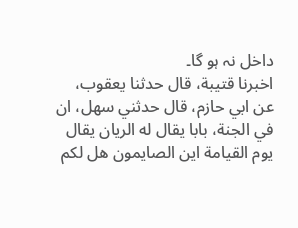داخل نہ ہو گا۔
اخبرنا قتيبة، قال حدثنا يعقوب، عن ابي حازم، قال حدثني سهل، ان في الجنة، بابا يقال له الريان يقال يوم القيامة اين الصايمون هل لكم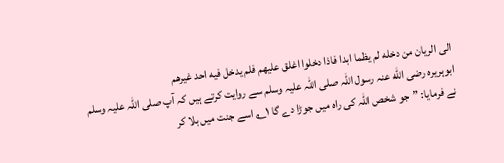الى الريان من دخله لم يظما ابدا فاذا دخلوا اغلق عليهم فلم يدخل فيه احد غيرهم
ابوہریرہ رضی الله عنہ رسول اللہ صلی اللہ علیہ وسلم سے روایت کرتے ہیں کہ آپ صلی اللہ علیہ وسلم نے فرمایا: ”جو شخص اللہ کی راہ میں جوڑا دے گا ۱؎ اسے جنت میں بلا کر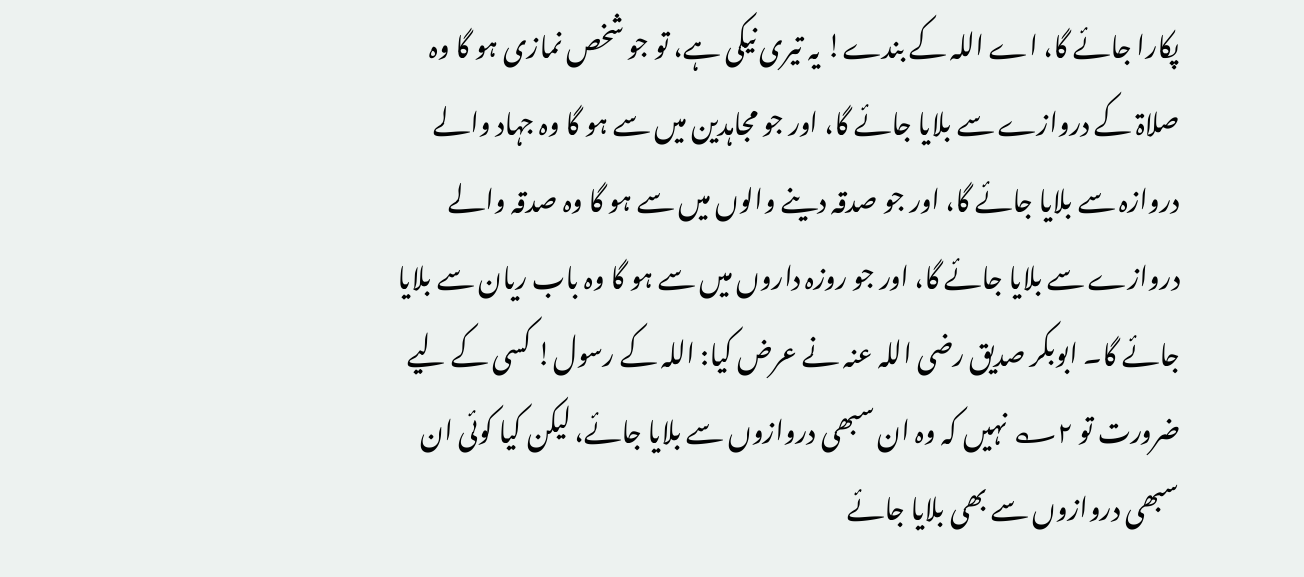پکارا جائے گا، اے اللہ کے بندے! یہ تیری نیکی ہے، تو جو شخص نمازی ہو گا وہ صلاۃ کے دروازے سے بلایا جائے گا، اور جو مجاہدین میں سے ہو گا وہ جہاد والے دروازہ سے بلایا جائے گا، اور جو صدقہ دینے والوں میں سے ہو گا وہ صدقہ والے دروازے سے بلایا جائے گا، اور جو روزہ داروں میں سے ہو گا وہ باب ریان سے بلایا جائے گا۔ ابوبکر صدیق رضی اللہ عنہ نے عرض کیا: اللہ کے رسول! کسی کے لیے ضرورت تو ۲؎ نہیں کہ وہ ان سبھی دروازوں سے بلایا جائے، لیکن کیا کوئی ان سبھی دروازوں سے بھی بلایا جائے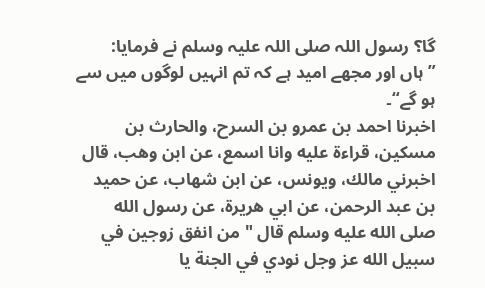گا؟ رسول اللہ صلی اللہ علیہ وسلم نے فرمایا: ”ہاں اور مجھے امید ہے کہ تم انہیں لوگوں میں سے ہو گے“۔
اخبرنا احمد بن عمرو بن السرح، والحارث بن مسكين، قراءة عليه وانا اسمع، عن ابن وهب، قال اخبرني مالك، ويونس، عن ابن شهاب، عن حميد بن عبد الرحمن، عن ابي هريرة، عن رسول الله صلى الله عليه وسلم قال " من انفق زوجين في سبيل الله عز وجل نودي في الجنة يا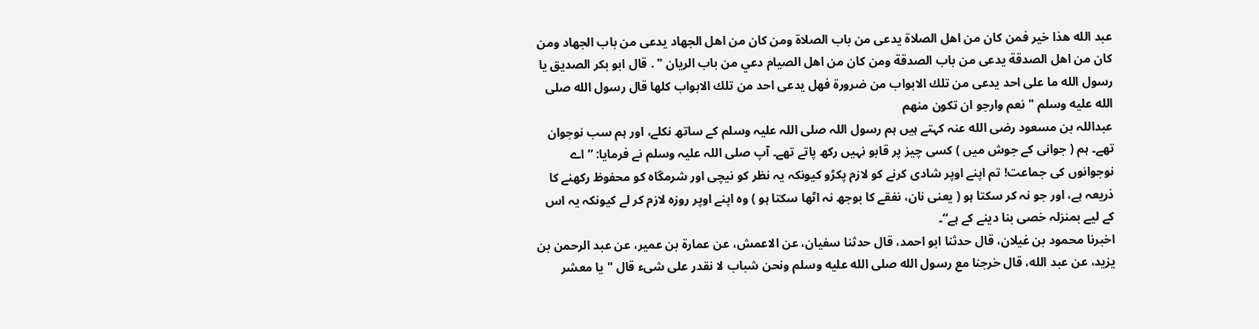عبد الله هذا خير فمن كان من اهل الصلاة يدعى من باب الصلاة ومن كان من اهل الجهاد يدعى من باب الجهاد ومن كان من اهل الصدقة يدعى من باب الصدقة ومن كان من اهل الصيام دعي من باب الريان " . قال ابو بكر الصديق يا رسول الله ما على احد يدعى من تلك الابواب من ضرورة فهل يدعى احد من تلك الابواب كلها قال رسول الله صلى الله عليه وسلم " نعم وارجو ان تكون منهم
عبداللہ بن مسعود رضی الله عنہ کہتے ہیں ہم رسول اللہ صلی اللہ علیہ وسلم کے ساتھ نکلے، اور ہم سب نوجوان تھے۔ ہم ( جوانی کے جوش میں ) کسی چیز پر قابو نہیں رکھ پاتے تھے۔ آپ صلی اللہ علیہ وسلم نے فرمایا: ”اے نوجوانوں کی جماعت! تم اپنے اوپر شادی کرنے کو لازم پکڑو کیونکہ یہ نظر کو نیچی اور شرمگاہ کو محفوظ رکھنے کا ذریعہ ہے، اور جو نہ کر سکتا ہو ( یعنی نان، نفقے کا بوجھ نہ اٹھا سکتا ہو ) وہ اپنے اوپر روزہ لازم کر لے کیونکہ یہ اس کے لیے بمنزلہ خصی بنا دینے کے ہے“۔
اخبرنا محمود بن غيلان، قال حدثنا ابو احمد، قال حدثنا سفيان، عن الاعمش، عن عمارة بن عمير، عن عبد الرحمن بن يزيد، عن عبد الله، قال خرجنا مع رسول الله صلى الله عليه وسلم ونحن شباب لا نقدر على شىء قال " يا معشر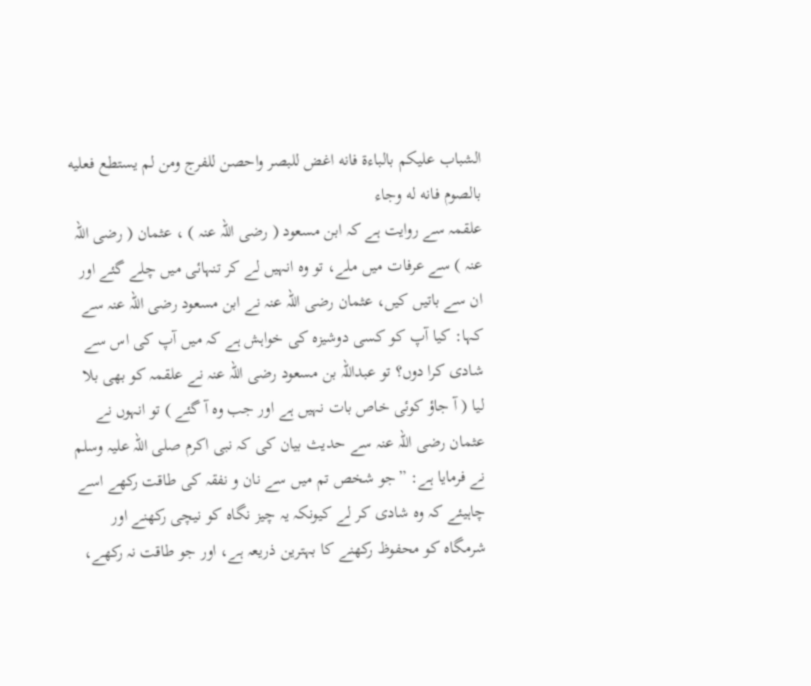الشباب عليكم بالباءة فانه اغض للبصر واحصن للفرج ومن لم يستطع فعليه بالصوم فانه له وجاء
علقمہ سے روایت ہے کہ ابن مسعود ( رضی اللہ عنہ ) ، عثمان ( رضی اللہ عنہ ) سے عرفات میں ملے، تو وہ انہیں لے کر تنہائی میں چلے گئے اور ان سے باتیں کیں، عثمان رضی اللہ عنہ نے ابن مسعود رضی اللہ عنہ سے کہا: کیا آپ کو کسی دوشیزہ کی خواہش ہے کہ میں آپ کی اس سے شادی کرا دوں؟ تو عبداللہ بن مسعود رضی اللہ عنہ نے علقمہ کو بھی بلا لیا ( آ جاؤ کوئی خاص بات نہیں ہے اور جب وہ آ گئے ) تو انہوں نے عثمان رضی اللہ عنہ سے حدیث بیان کی کہ نبی اکرم صلی اللہ علیہ وسلم نے فرمایا ہے: ”جو شخص تم میں سے نان و نفقہ کی طاقت رکھے اسے چاہیئے کہ وہ شادی کر لے کیونکہ یہ چیز نگاہ کو نیچی رکھنے اور شرمگاہ کو محفوظ رکھنے کا بہترین ذریعہ ہے، اور جو طاقت نہ رکھے،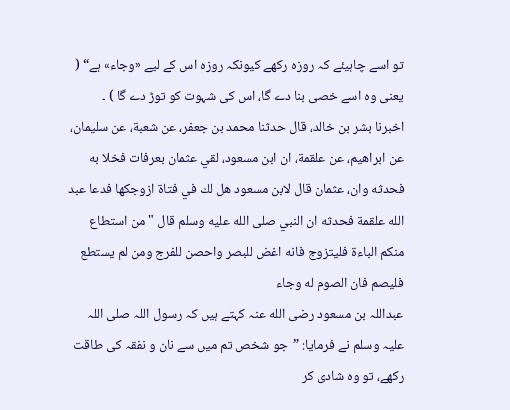تو اسے چاہیئے کہ روزہ رکھے کیونکہ روزہ اس کے لیے «وجاء» ہے“ ( یعنی وہ اسے خصی بنا دے گا، اس کی شہوت کو توڑ دے گا ) ۔
اخبرنا بشر بن خالد، قال حدثنا محمد بن جعفر، عن شعبة، عن سليمان، عن ابراهيم، عن علقمة، ان ابن مسعود، لقي عثمان بعرفات فخلا به فحدثه وان، عثمان قال لابن مسعود هل لك في فتاة ازوجكها فدعا عبد الله علقمة فحدثه ان النبي صلى الله عليه وسلم قال " من استطاع منكم الباءة فليتزوج فانه اغض للبصر واحصن للفرج ومن لم يستطع فليصم فان الصوم له وجاء
عبداللہ بن مسعود رضی الله عنہ کہتے ہیں کہ رسول اللہ صلی اللہ علیہ وسلم نے فرمایا: ”جو شخص تم میں سے نان و نفقہ کی طاقت رکھے، تو وہ شادی کر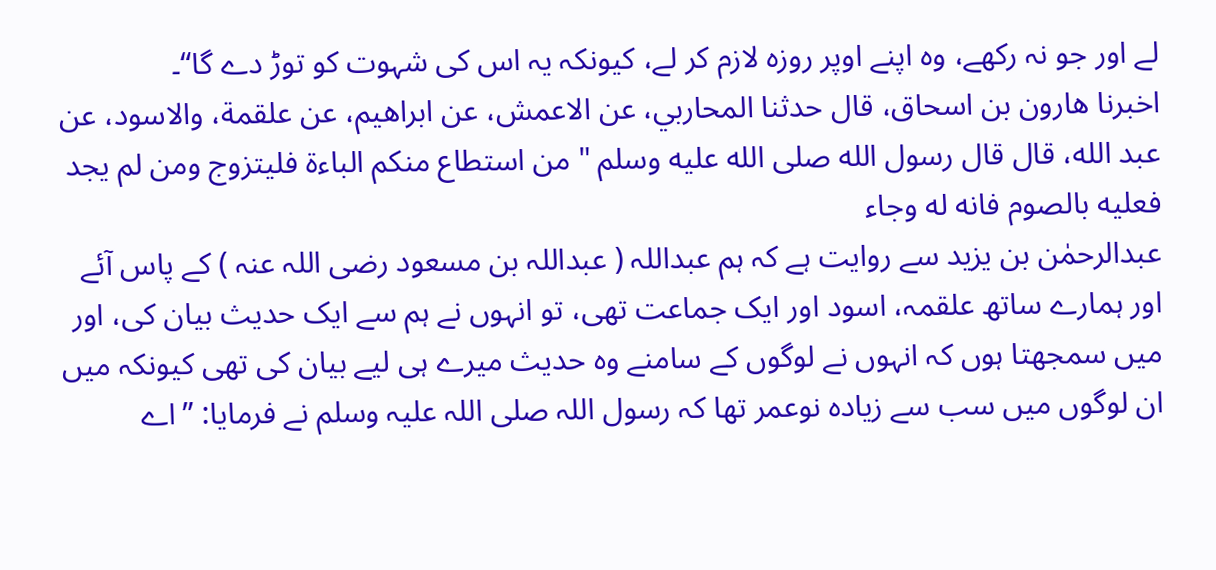لے اور جو نہ رکھے، وہ اپنے اوپر روزہ لازم کر لے، کیونکہ یہ اس کی شہوت کو توڑ دے گا“۔
اخبرنا هارون بن اسحاق، قال حدثنا المحاربي، عن الاعمش، عن ابراهيم، عن علقمة، والاسود، عن عبد الله، قال قال رسول الله صلى الله عليه وسلم " من استطاع منكم الباءة فليتزوج ومن لم يجد فعليه بالصوم فانه له وجاء
عبدالرحمٰن بن یزید سے روایت ہے کہ ہم عبداللہ ( عبداللہ بن مسعود رضی اللہ عنہ ) کے پاس آئے اور ہمارے ساتھ علقمہ، اسود اور ایک جماعت تھی، تو انہوں نے ہم سے ایک حدیث بیان کی، اور میں سمجھتا ہوں کہ انہوں نے لوگوں کے سامنے وہ حدیث میرے ہی لیے بیان کی تھی کیونکہ میں ان لوگوں میں سب سے زیادہ نوعمر تھا کہ رسول اللہ صلی اللہ علیہ وسلم نے فرمایا: ”اے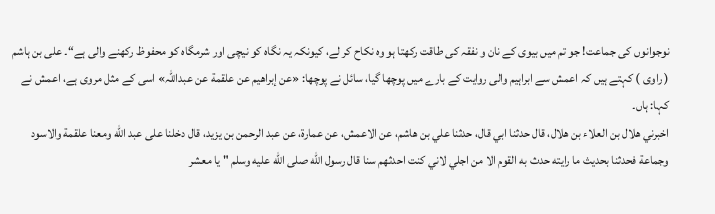نوجوانوں کی جماعت! جو تم میں بیوی کے نان و نفقہ کی طاقت رکھتا ہو وہ نکاح کر لے، کیونکہ یہ نگاہ کو نیچی اور شرمگاہ کو محفوظ رکھنے والی ہے“۔ علی بن ہاشم ( راوی ) کہتے ہیں کہ اعمش سے ابراہیم والی روایت کے بارے میں پوچھا گیا، سائل نے پوچھا: «عن إبراهيم عن علقمة عن عبداللہ» اسی کے مثل مروی ہے، اعمش نے کہا: ہاں۔
اخبرني هلال بن العلاء بن هلال، قال حدثنا ابي قال، حدثنا علي بن هاشم، عن الاعمش، عن عمارة، عن عبد الرحمن بن يزيد، قال دخلنا على عبد الله ومعنا علقمة والاسود وجماعة فحدثنا بحديث ما رايته حدث به القوم الا من اجلي لاني كنت احدثهم سنا قال رسول الله صلى الله عليه وسلم " يا معشر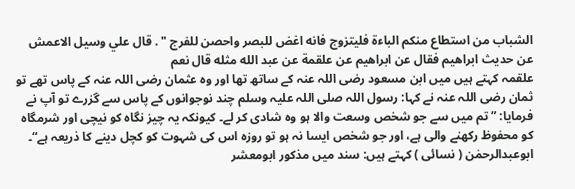الشباب من استطاع منكم الباءة فليتزوج فانه اغض للبصر واحصن للفرج " . قال علي وسيل الاعمش عن حديث ابراهيم فقال عن ابراهيم عن علقمة عن عبد الله مثله قال نعم
علقمہ کہتے ہیں میں ابن مسعود رضی اللہ عنہ کے ساتھ تھا اور وہ عثمان رضی اللہ عنہ کے پاس تھے تو ثمان رضی اللہ عنہ نے کہا: رسول اللہ صلی اللہ علیہ وسلم چند نوجوانوں کے پاس سے گزرے تو آپ نے فرمایا: ”تم میں سے جو شخص وسعت والا ہو وہ شادی کر لے۔ کیونکہ یہ چیز نگاہ کو نیچی اور شرمگاہ کو محفوظ رکھنے والی ہے، اور جو شخص ایسا نہ ہو تو روزہ اس کی شہوت کو کچل دینے کا ذریعہ ہے“۔ ابوعبدالرحمٰن ( نسائی ) کہتے ہیں: سند میں مذکور ابومعشر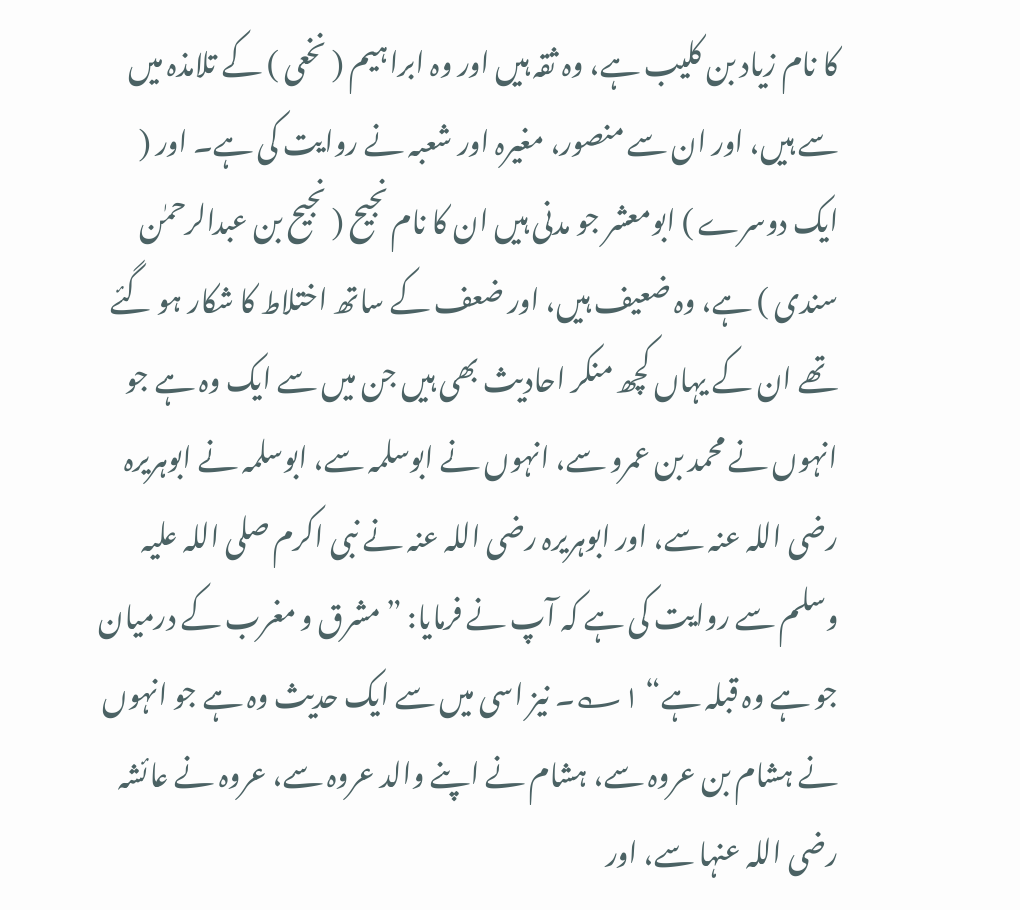کا نام زیاد بن کلیب ہے، وہ ثقہ ہیں اور وہ ابراہیم ( نخعی ) کے تلامذہ میں سے ہیں، اور ان سے منصور، مغیرہ اور شعبہ نے روایت کی ہے۔ اور ( ایک دوسرے ) ابومعشر جو مدنی ہیں ان کا نام نجیح ( نجیح بن عبدالرحمٰن سندی ) ہے، وہ ضعیف ہیں، اور ضعف کے ساتھ اختلاط کا شکار ہو گئے تھے ان کے یہاں کچھ منکر احادیث بھی ہیں جن میں سے ایک وہ ہے جو انہوں نے محمد بن عمرو سے، انہوں نے ابوسلمہ سے، ابوسلمہ نے ابوہریرہ رضی اللہ عنہ سے، اور ابوہریرہ رضی اللہ عنہ نے نبی اکرم صلی اللہ علیہ وسلم سے روایت کی ہے کہ آپ نے فرمایا: ”مشرق و مغرب کے درمیان جو ہے وہ قبلہ ہے“ ۱؎۔ نیز اسی میں سے ایک حدیث وہ ہے جو انہوں نے ہشام بن عروہ سے، ہشام نے اپنے والد عروہ سے، عروہ نے عائشہ رضی اللہ عنہا سے، اور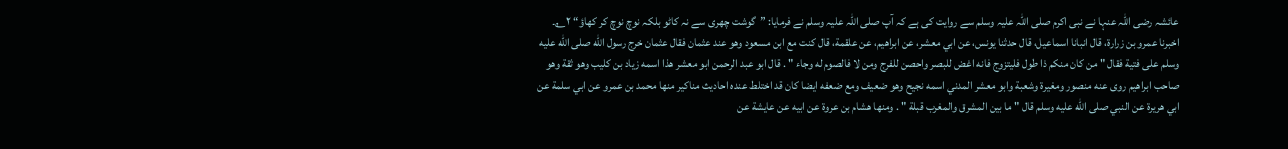عائشہ رضی اللہ عنہا نے نبی اکرم صلی اللہ علیہ وسلم سے روایت کی ہے کہ آپ صلی اللہ علیہ وسلم نے فرمایا: ”گوشت چھری سے نہ کاٹو بلکہ نوچ نوچ کر کھاؤ“ ۲؎۔
اخبرنا عمرو بن زرارة، قال انبانا اسماعيل، قال حدثنا يونس، عن ابي معشر، عن ابراهيم، عن علقمة، قال كنت مع ابن مسعود وهو عند عثمان فقال عثمان خرج رسول الله صلى الله عليه وسلم على فتية فقال " من كان منكم ذا طول فليتزوج فانه اغض للبصر واحصن للفرج ومن لا فالصوم له وجاء " . قال ابو عبد الرحمن ابو معشر هذا اسمه زياد بن كليب وهو ثقة وهو صاحب ابراهيم روى عنه منصور ومغيرة وشعبة وابو معشر المدني اسمه نجيح وهو ضعيف ومع ضعفه ايضا كان قد اختلط عنده احاديث مناكير منها محمد بن عمرو عن ابي سلمة عن ابي هريرة عن النبي صلى الله عليه وسلم قال " ما بين المشرق والمغرب قبلة " . ومنها هشام بن عروة عن ابيه عن عايشة عن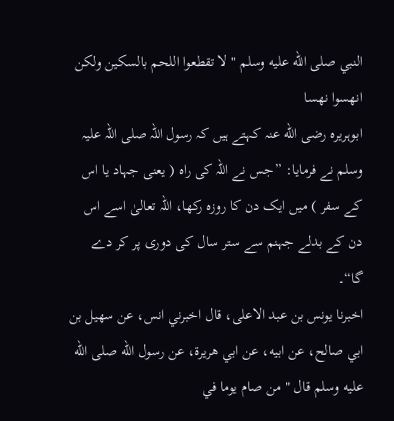النبي صلى الله عليه وسلم " لا تقطعوا اللحم بالسكين ولكن انهسوا نهسا
ابوہریرہ رضی الله عنہ کہتے ہیں کہ رسول اللہ صلی اللہ علیہ وسلم نے فرمایا: ”جس نے اللہ کی راہ ( یعنی جہاد یا اس کے سفر ) میں ایک دن کا روزہ رکھا، اللہ تعالیٰ اسے اس دن کے بدلے جہنم سے ستر سال کی دوری پر کر دے گا“۔
اخبرنا يونس بن عبد الاعلى، قال اخبرني انس، عن سهيل بن ابي صالح، عن ابيه، عن ابي هريرة، عن رسول الله صلى الله عليه وسلم قال " من صام يوما في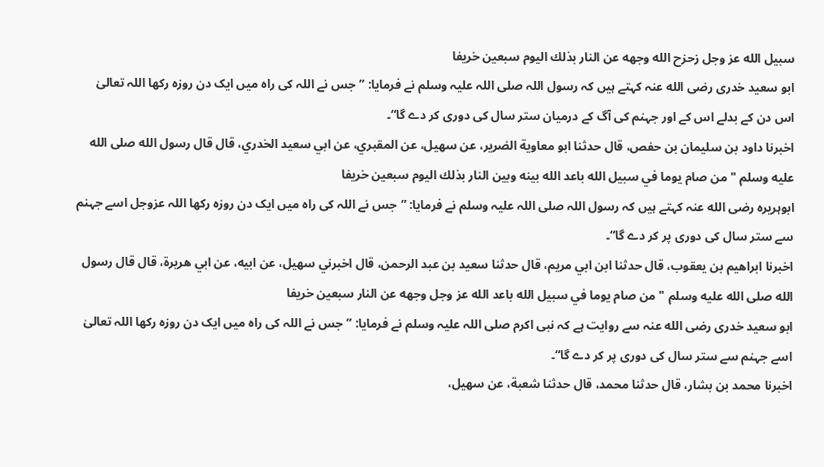سبيل الله عز وجل زحزح الله وجهه عن النار بذلك اليوم سبعين خريفا
ابو سعید خدری رضی الله عنہ کہتے ہیں کہ رسول اللہ صلی اللہ علیہ وسلم نے فرمایا: ”جس نے اللہ کی راہ میں ایک دن روزہ رکھا اللہ تعالیٰ اس دن کے بدلے اس کے اور جہنم کی آگ کے درمیان ستر سال کی دوری کر دے گا“۔
اخبرنا داود بن سليمان بن حفص، قال حدثنا ابو معاوية الضرير، عن سهيل، عن المقبري، عن ابي سعيد الخدري، قال قال رسول الله صلى الله عليه وسلم " من صام يوما في سبيل الله باعد الله بينه وبين النار بذلك اليوم سبعين خريفا
ابوہریرہ رضی الله عنہ کہتے ہیں کہ رسول اللہ صلی اللہ علیہ وسلم نے فرمایا: ”جس نے اللہ کی راہ میں ایک دن روزہ رکھا اللہ عزوجل اسے جہنم سے ستر سال کی دوری پر کر دے گا“۔
اخبرنا ابراهيم بن يعقوب، قال حدثنا ابن ابي مريم، قال حدثنا سعيد بن عبد الرحمن، قال اخبرني سهيل، عن ابيه، عن ابي هريرة، قال قال رسول الله صلى الله عليه وسلم " من صام يوما في سبيل الله باعد الله عز وجل وجهه عن النار سبعين خريفا
ابو سعید خدری رضی الله عنہ سے روایت ہے کہ نبی اکرم صلی اللہ علیہ وسلم نے فرمایا: ”جس نے اللہ کی راہ میں ایک دن روزہ رکھا اللہ تعالیٰ اسے جہنم سے ستر سال کی دوری پر کر دے گا“۔
اخبرنا محمد بن بشار، قال حدثنا محمد، قال حدثنا شعبة، عن سهيل،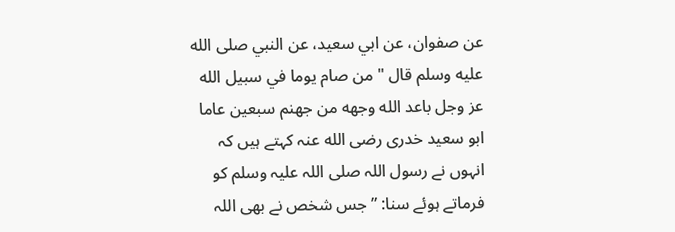عن صفوان، عن ابي سعيد، عن النبي صلى الله عليه وسلم قال " من صام يوما في سبيل الله عز وجل باعد الله وجهه من جهنم سبعين عاما
ابو سعید خدری رضی الله عنہ کہتے ہیں کہ انہوں نے رسول اللہ صلی اللہ علیہ وسلم کو فرماتے ہوئے سنا: ”جس شخص نے بھی اللہ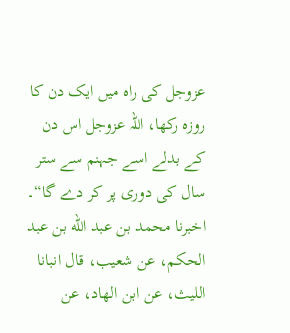عزوجل کی راہ میں ایک دن کا روزہ رکھا، اللہ عزوجل اس دن کے بدلے اسے جہنم سے ستر سال کی دوری پر کر دے گا“۔
اخبرنا محمد بن عبد الله بن عبد الحكم، عن شعيب، قال انبانا الليث، عن ابن الهاد، عن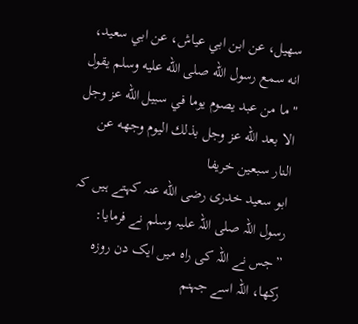سهيل، عن ابن ابي عياش، عن ابي سعيد، انه سمع رسول الله صلى الله عليه وسلم يقول " ما من عبد يصوم يوما في سبيل الله عز وجل الا بعد الله عز وجل بذلك اليوم وجهه عن النار سبعين خريفا
ابو سعید خدری رضی الله عنہ کہتے ہیں کہ رسول اللہ صلی اللہ علیہ وسلم نے فرمایا: ”جس نے اللہ کی راہ میں ایک دن روزہ رکھا، اللہ اسے جہنم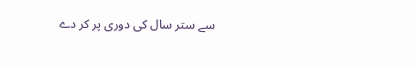سے ستر سال کی دوری پر کر دے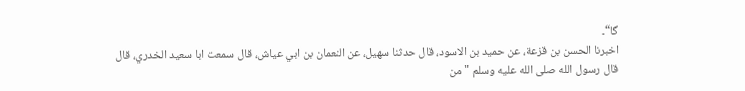گا“۔
اخبرنا الحسن بن قزعة، عن حميد بن الاسود، قال حدثنا سهيل، عن النعمان بن ابي عياش، قال سمعت ابا سعيد الخدري، قال قال رسول الله صلى الله عليه وسلم " من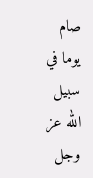صام يوما في سبيل الله عز وجل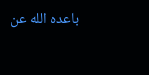باعده الله عن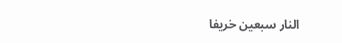النار سبعين خريفا